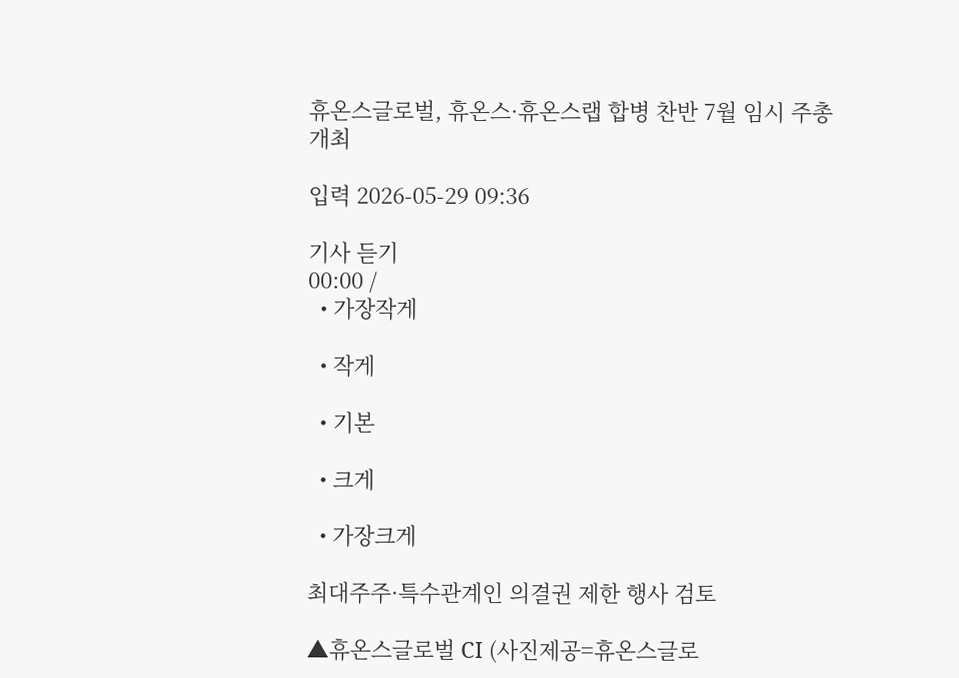휴온스글로벌, 휴온스·휴온스랩 합병 찬반 7월 임시 주총 개최

입력 2026-05-29 09:36

기사 듣기
00:00 /
  • 가장작게

  • 작게

  • 기본

  • 크게

  • 가장크게

최대주주·특수관계인 의결권 제한 행사 검토

▲휴온스글로벌 CI (사진제공=휴온스글로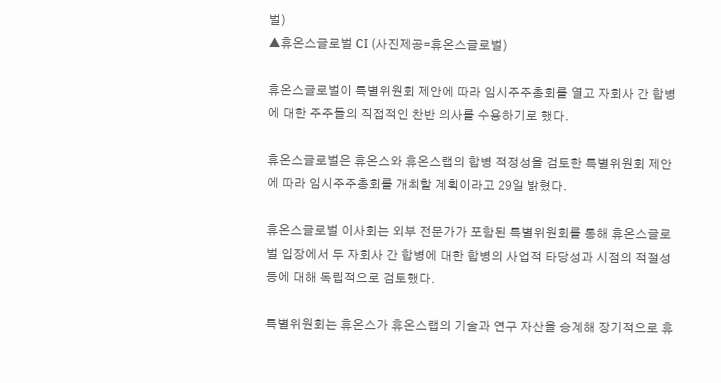벌)
▲휴온스글로벌 CI (사진제공=휴온스글로벌)

휴온스글로벌이 특별위원회 제안에 따라 임시주주총회를 열고 자회사 간 합병에 대한 주주들의 직접적인 찬반 의사를 수용하기로 했다.

휴온스글로벌은 휴온스와 휴온스랩의 합병 적정성을 검토한 특별위원회 제안에 따라 임시주주총회를 개최할 계획이라고 29일 밝혔다.

휴온스글로벌 이사회는 외부 전문가가 포함된 특별위원회를 통해 휴온스글로벌 입장에서 두 자회사 간 합병에 대한 합병의 사업적 타당성과 시점의 적절성 등에 대해 독립적으로 검토했다.

특별위원회는 휴온스가 휴온스랩의 기술과 연구 자산을 승계해 장기적으로 휴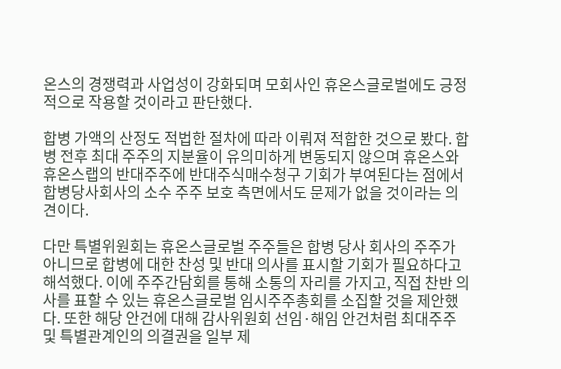온스의 경쟁력과 사업성이 강화되며 모회사인 휴온스글로벌에도 긍정적으로 작용할 것이라고 판단했다.

합병 가액의 산정도 적법한 절차에 따라 이뤄져 적합한 것으로 봤다. 합병 전후 최대 주주의 지분율이 유의미하게 변동되지 않으며 휴온스와 휴온스랩의 반대주주에 반대주식매수청구 기회가 부여된다는 점에서 합병당사회사의 소수 주주 보호 측면에서도 문제가 없을 것이라는 의견이다.

다만 특별위원회는 휴온스글로벌 주주들은 합병 당사 회사의 주주가 아니므로 합병에 대한 찬성 및 반대 의사를 표시할 기회가 필요하다고 해석했다. 이에 주주간담회를 통해 소통의 자리를 가지고, 직접 찬반 의사를 표할 수 있는 휴온스글로벌 임시주주총회를 소집할 것을 제안했다. 또한 해당 안건에 대해 감사위원회 선임·해임 안건처럼 최대주주 및 특별관계인의 의결권을 일부 제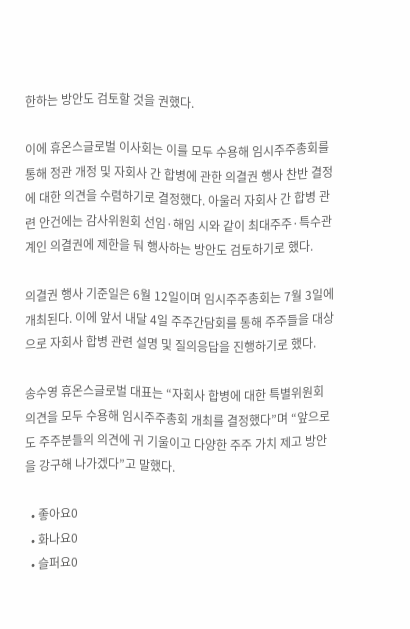한하는 방안도 검토할 것을 권했다.

이에 휴온스글로벌 이사회는 이를 모두 수용해 임시주주총회를 통해 정관 개정 및 자회사 간 합병에 관한 의결권 행사 찬반 결정에 대한 의견을 수렴하기로 결정했다. 아울러 자회사 간 합병 관련 안건에는 감사위원회 선임·해임 시와 같이 최대주주·특수관계인 의결권에 제한을 둬 행사하는 방안도 검토하기로 했다.

의결권 행사 기준일은 6월 12일이며 임시주주총회는 7월 3일에 개최된다. 이에 앞서 내달 4일 주주간담회를 통해 주주들을 대상으로 자회사 합병 관련 설명 및 질의응답을 진행하기로 했다.

송수영 휴온스글로벌 대표는 “자회사 합병에 대한 특별위원회 의견을 모두 수용해 임시주주총회 개최를 결정했다”며 “앞으로도 주주분들의 의견에 귀 기울이고 다양한 주주 가치 제고 방안을 강구해 나가겠다”고 말했다.

  • 좋아요0
  • 화나요0
  • 슬퍼요0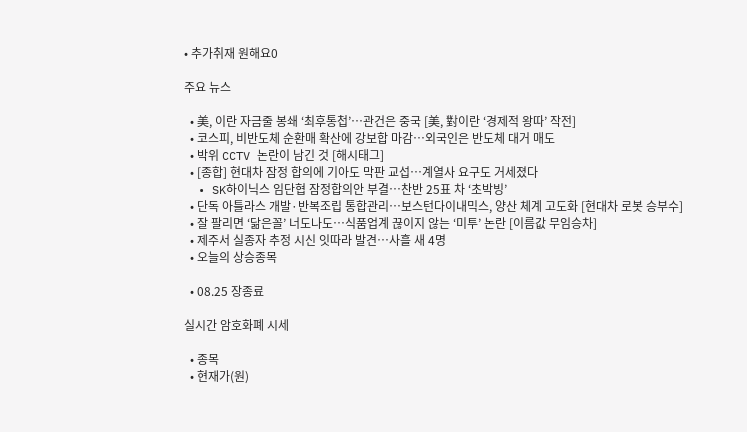• 추가취재 원해요0

주요 뉴스

  • 美, 이란 자금줄 봉쇄 ‘최후통첩’⋯관건은 중국 [美, 對이란 ‘경제적 왕따’ 작전]
  • 코스피, 비반도체 순환매 확산에 강보합 마감…외국인은 반도체 대거 매도
  • 박위 CCTV 논란이 남긴 것 [해시태그]
  • [종합] 현대차 잠정 합의에 기아도 막판 교섭…계열사 요구도 거세졌다
  • SK하이닉스 임단협 잠정합의안 부결…찬반 25표 차 ‘초박빙’
  • 단독 아틀라스 개발·반복조립 통합관리…보스턴다이내믹스, 양산 체계 고도화 [현대차 로봇 승부수]
  • 잘 팔리면 ‘닮은꼴’ 너도나도…식품업계 끊이지 않는 ‘미투’ 논란 [이름값 무임승차]
  • 제주서 실종자 추정 시신 잇따라 발견…사흘 새 4명
  • 오늘의 상승종목

  • 08.25 장종료

실시간 암호화폐 시세

  • 종목
  • 현재가(원)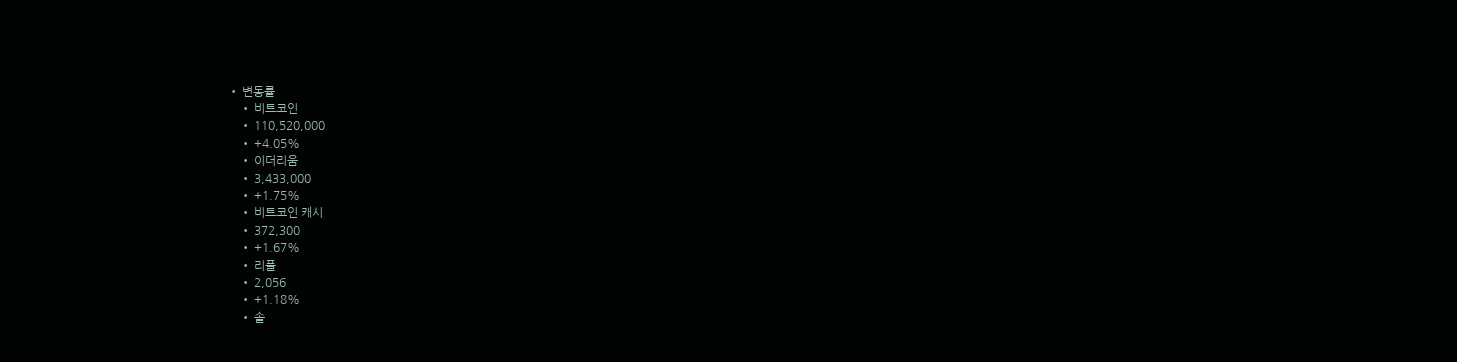• 변동률
    • 비트코인
    • 110,520,000
    • +4.05%
    • 이더리움
    • 3,433,000
    • +1.75%
    • 비트코인 캐시
    • 372,300
    • +1.67%
    • 리플
    • 2,056
    • +1.18%
    • 솔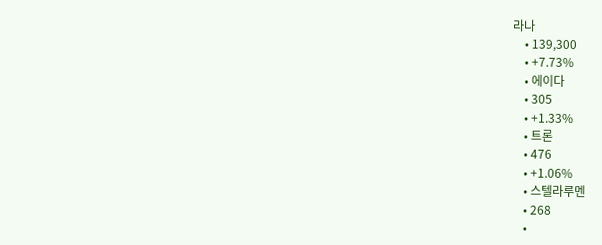라나
    • 139,300
    • +7.73%
    • 에이다
    • 305
    • +1.33%
    • 트론
    • 476
    • +1.06%
    • 스텔라루멘
    • 268
    •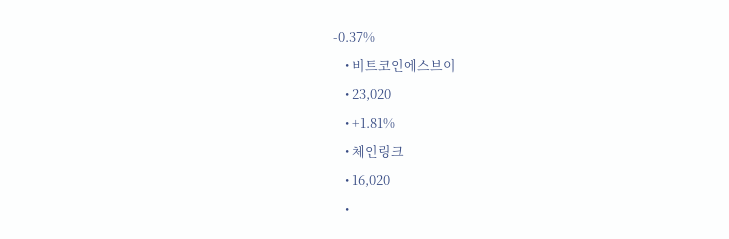-0.37%
    • 비트코인에스브이
    • 23,020
    • +1.81%
    • 체인링크
    • 16,020
    •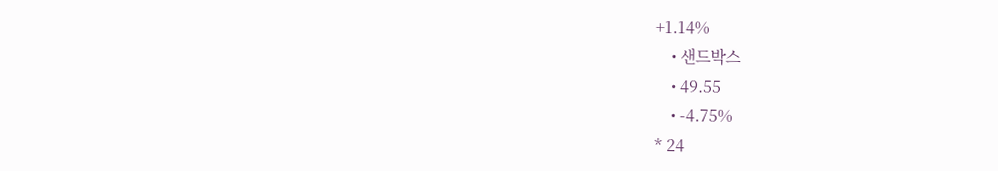+1.14%
    • 샌드박스
    • 49.55
    • -4.75%
* 24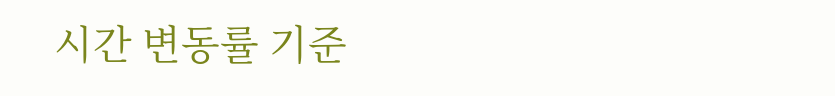시간 변동률 기준